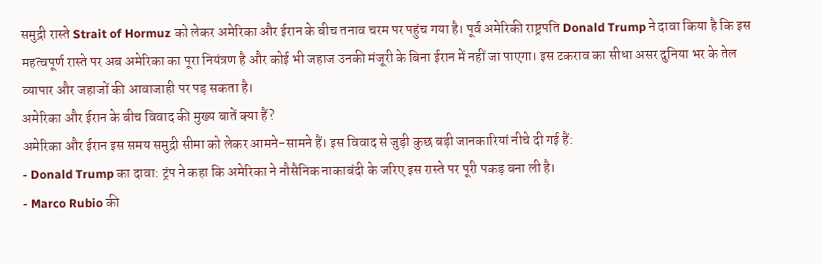समुद्री रास्ते Strait of Hormuz को लेकर अमेरिका और ईरान के बीच तनाव चरम पर पहुंच गया है। पूर्व अमेरिकी राष्ट्रपति Donald Trump ने दावा किया है कि इस महत्वपूर्ण रास्ते पर अब अमेरिका का पूरा नियंत्रण है और कोई भी जहाज उनकी मंजूरी के बिना ईरान में नहीं जा पाएगा। इस टकराव का सीधा असर दुनिया भर के तेल व्यापार और जहाजों की आवाजाही पर पड़ सकता है।
अमेरिका और ईरान के बीच विवाद की मुख्य बातें क्या हैं?
अमेरिका और ईरान इस समय समुद्री सीमा को लेकर आमने-सामने हैं। इस विवाद से जुड़ी कुछ बड़ी जानकारियां नीचे दी गई हैं:
- Donald Trump का दावा: ट्रंप ने कहा कि अमेरिका ने नौसैनिक नाकाबंदी के जरिए इस रास्ते पर पूरी पकड़ बना ली है।
- Marco Rubio की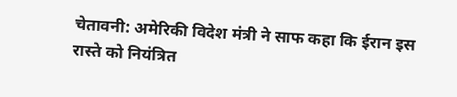चेतावनी: अमेरिकी विदेश मंत्री ने साफ कहा कि ईरान इस रास्ते को नियंत्रित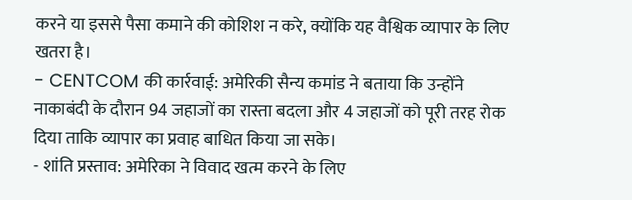करने या इससे पैसा कमाने की कोशिश न करे, क्योंकि यह वैश्विक व्यापार के लिए खतरा है।
- CENTCOM की कार्रवाई: अमेरिकी सैन्य कमांड ने बताया कि उन्होंने नाकाबंदी के दौरान 94 जहाजों का रास्ता बदला और 4 जहाजों को पूरी तरह रोक दिया ताकि व्यापार का प्रवाह बाधित किया जा सके।
- शांति प्रस्ताव: अमेरिका ने विवाद खत्म करने के लिए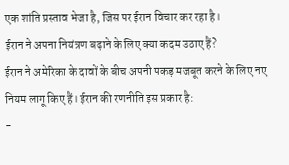एक शांति प्रस्ताव भेजा है, जिस पर ईरान विचार कर रहा है।
ईरान ने अपना नियंत्रण बढ़ाने के लिए क्या कदम उठाए हैं?
ईरान ने अमेरिका के दावों के बीच अपनी पकड़ मजबूत करने के लिए नए नियम लागू किए हैं। ईरान की रणनीति इस प्रकार है:
-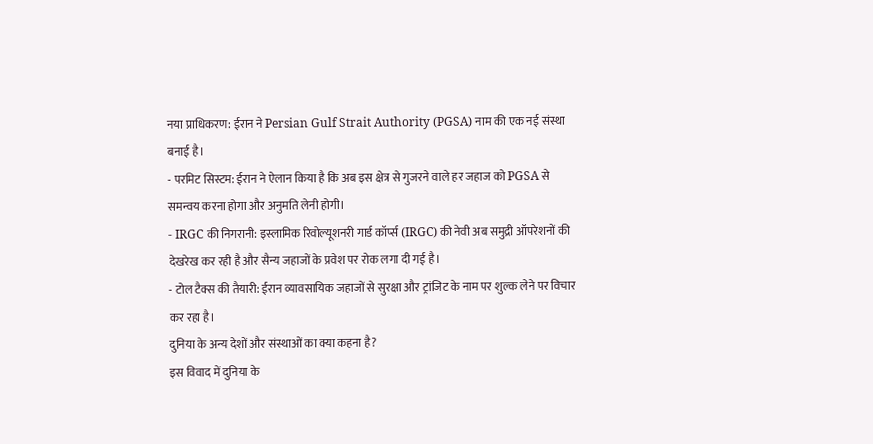नया प्राधिकरण: ईरान ने Persian Gulf Strait Authority (PGSA) नाम की एक नई संस्था बनाई है।
- परमिट सिस्टम: ईरान ने ऐलान किया है कि अब इस क्षेत्र से गुजरने वाले हर जहाज को PGSA से समन्वय करना होगा और अनुमति लेनी होगी।
- IRGC की निगरानी: इस्लामिक रिवोल्यूशनरी गार्ड कॉर्प्स (IRGC) की नेवी अब समुद्री ऑपरेशनों की देखरेख कर रही है और सैन्य जहाजों के प्रवेश पर रोक लगा दी गई है।
- टोल टैक्स की तैयारी: ईरान व्यावसायिक जहाजों से सुरक्षा और ट्रांजिट के नाम पर शुल्क लेने पर विचार कर रहा है।
दुनिया के अन्य देशों और संस्थाओं का क्या कहना है?
इस विवाद में दुनिया के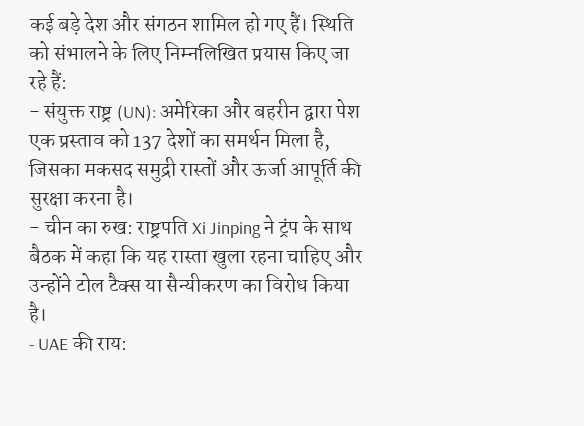कई बड़े देश और संगठन शामिल हो गए हैं। स्थिति को संभालने के लिए निम्नलिखित प्रयास किए जा रहे हैं:
- संयुक्त राष्ट्र (UN): अमेरिका और बहरीन द्वारा पेश एक प्रस्ताव को 137 देशों का समर्थन मिला है, जिसका मकसद समुद्री रास्तों और ऊर्जा आपूर्ति की सुरक्षा करना है।
- चीन का रुख: राष्ट्रपति Xi Jinping ने ट्रंप के साथ बैठक में कहा कि यह रास्ता खुला रहना चाहिए और उन्होंने टोल टैक्स या सैन्यीकरण का विरोध किया है।
- UAE की राय: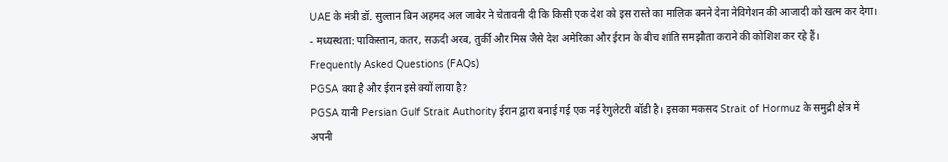UAE के मंत्री डॉ. सुल्तान बिन अहमद अल जाबेर ने चेतावनी दी कि किसी एक देश को इस रास्ते का मालिक बनने देना नेविगेशन की आजादी को खत्म कर देगा।
- मध्यस्थता: पाकिस्तान, कतर, सऊदी अरब, तुर्की और मिस्र जैसे देश अमेरिका और ईरान के बीच शांति समझौता कराने की कोशिश कर रहे हैं।
Frequently Asked Questions (FAQs)
PGSA क्या है और ईरान इसे क्यों लाया है?
PGSA यानी Persian Gulf Strait Authority ईरान द्वारा बनाई गई एक नई रेगुलेटरी बॉडी है। इसका मकसद Strait of Hormuz के समुद्री क्षेत्र में अपनी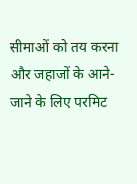सीमाओं को तय करना और जहाजों के आने-जाने के लिए परमिट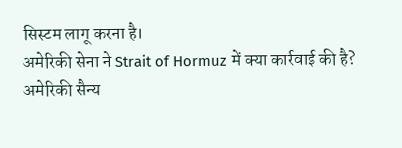सिस्टम लागू करना है।
अमेरिकी सेना ने Strait of Hormuz में क्या कार्रवाई की है?
अमेरिकी सैन्य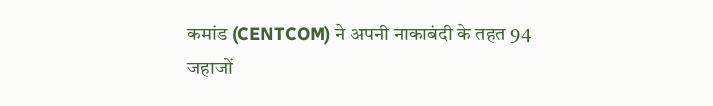कमांड (CENTCOM) ने अपनी नाकाबंदी के तहत 94 जहाजों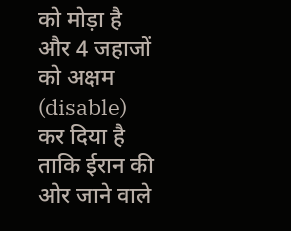को मोड़ा है और 4 जहाजों को अक्षम (disable) कर दिया है ताकि ईरान की ओर जाने वाले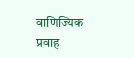वाणिज्यिक प्रवाह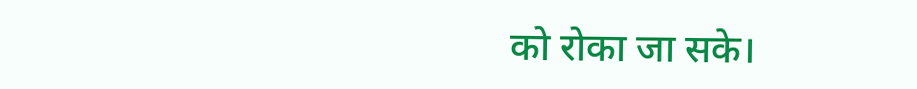को रोका जा सके।